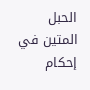الحبل المتين في إحكام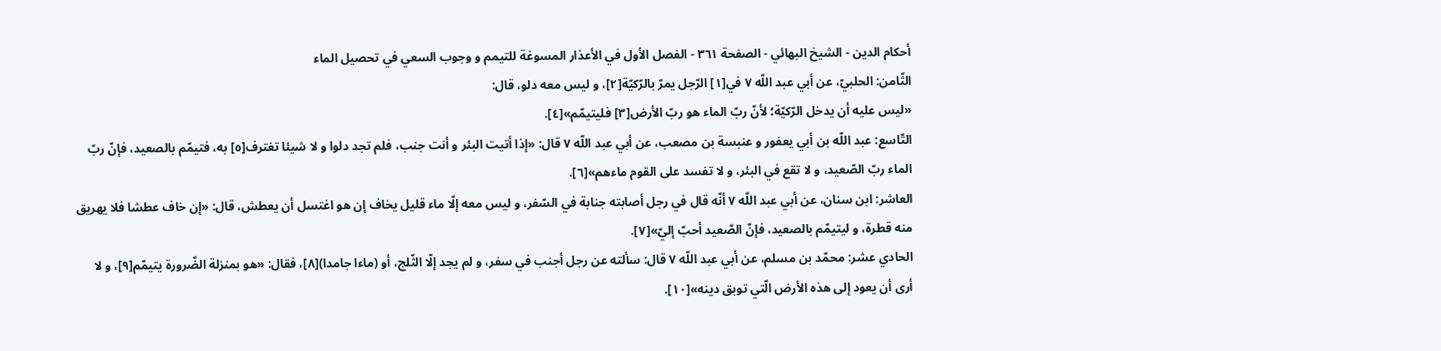أحكام الدين - الشیخ البهائي - الصفحة ٣٦١ - الفصل الأول في الأعذار المسوغة للتيمم و وجوب السعي في تحصيل الماء
الثّامن: الحلبيّ، عن أبي عبد اللّه ٧ في[١] الرّجل يمرّ بالرّكيّة[٢]، و ليس معه دلو، قال:
«ليس عليه أن يدخل الرّكيّة؛ لأنّ ربّ الماء هو ربّ الأرض[٣] فليتيمّم»[٤].
التّاسع: عبد اللّه بن أبي يعفور و عنبسة بن مصعب، عن أبي عبد اللّه ٧ قال: «إذا أتيت البئر و أنت جنب، فلم تجد دلوا و لا شيئا تغترف[٥] به، فتيمّم بالصعيد، فإنّ ربّ الماء ربّ الصّعيد، و لا تقع في البئر، و لا تفسد على القوم ماءهم»[٦].
العاشر: ابن سنان، عن أبي عبد اللّه ٧ أنّه قال في رجل أصابته جنابة في السّفر، و ليس معه إلّا ماء قليل يخاف إن هو اغتسل أن يعطش، قال: «إن خاف عطشا فلا يهريق منه قطرة، و ليتيمّم بالصعيد، فإنّ الصّعيد أحبّ إليّ»[٧].
الحادي عشر: محمّد بن مسلم، عن أبي عبد اللّه ٧ قال: سألته عن رجل أجنب في سفر، و لم يجد إلّا الثّلج، أو (ماءا جامدا)[٨]، فقال: «هو بمنزلة الضّرورة يتيمّم[٩]، و لا أرى أن يعود إلى هذه الأرض الّتي توبق دينه»[١٠].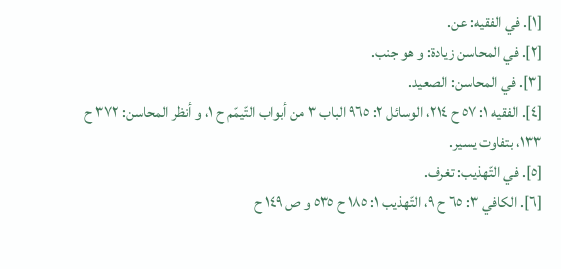[١]. في الفقيه: عن.
[٢]. في المحاسن زيادة: و هو جنب.
[٣]. في المحاسن: الصعيد.
[٤]. الفقيه ١: ٥٧ ح ٢١٤، الوسائل ٢: ٩٦٥ الباب ٣ من أبواب التّيمّم ح ١، و أنظر المحاسن: ٣٧٢ ح ١٣٣، بتفاوت يسير.
[٥]. في التّهذيب: تغرف.
[٦]. الكافي ٣: ٦٥ ح ٩، التّهذيب ١: ١٨٥ ح ٥٣٥ و ص ١٤٩ ح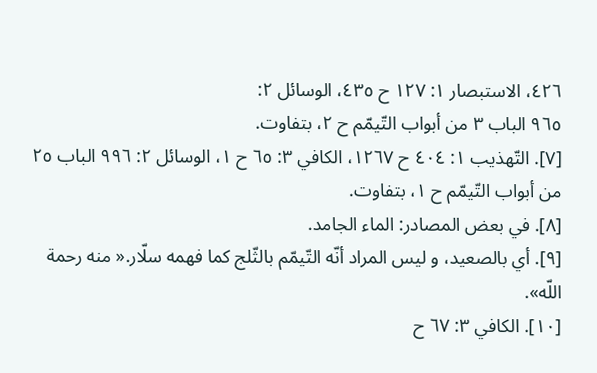٤٢٦، الاستبصار ١: ١٢٧ ح ٤٣٥، الوسائل ٢:
٩٦٥ الباب ٣ من أبواب التّيمّم ح ٢، بتفاوت.
[٧]. التّهذيب ١: ٤٠٤ ح ١٢٦٧، الكافي ٣: ٦٥ ح ١، الوسائل ٢: ٩٩٦ الباب ٢٥ من أبواب التّيمّم ح ١، بتفاوت.
[٨]. في بعض المصادر: الماء الجامد.
[٩]. أي بالصعيد، و ليس المراد أنّه التّيمّم بالثّلج كما فهمه سلّار.« منه رحمة اللّه».
[١٠]. الكافي ٣: ٦٧ ح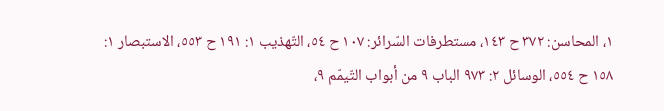١، المحاسن: ٣٧٢ ح ١٤٣، مستطرفات السّرائر: ١٠٧ ح ٥٤، التّهذيب ١: ١٩١ ح ٥٥٣، الاستبصار ١: ١٥٨ ح ٥٥٤، الوسائل ٢: ٩٧٣ الباب ٩ من أبواب التّيمّم ٩،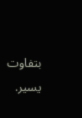بتفاوت يسير.